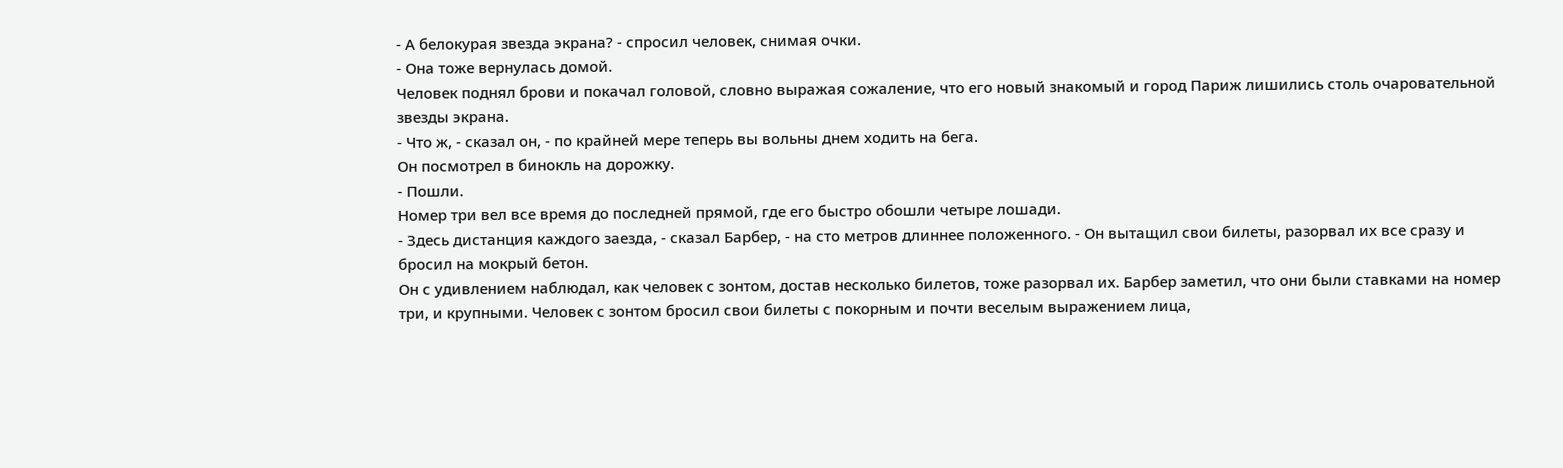- А белокурая звезда экрана? - спросил человек, снимая очки.
- Она тоже вернулась домой.
Человек поднял брови и покачал головой, словно выражая сожаление, что его новый знакомый и город Париж лишились столь очаровательной звезды экрана.
- Что ж, - сказал он, - по крайней мере теперь вы вольны днем ходить на бега.
Он посмотрел в бинокль на дорожку.
- Пошли.
Номер три вел все время до последней прямой, где его быстро обошли четыре лошади.
- Здесь дистанция каждого заезда, - сказал Барбер, - на сто метров длиннее положенного. - Он вытащил свои билеты, разорвал их все сразу и бросил на мокрый бетон.
Он с удивлением наблюдал, как человек с зонтом, достав несколько билетов, тоже разорвал их. Барбер заметил, что они были ставками на номер три, и крупными. Человек с зонтом бросил свои билеты с покорным и почти веселым выражением лица,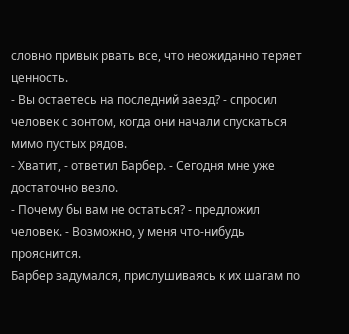словно привык рвать все, что неожиданно теряет ценность.
- Вы остаетесь на последний заезд? - спросил человек с зонтом, когда они начали спускаться мимо пустых рядов.
- Хватит, - ответил Барбер. - Сегодня мне уже достаточно везло.
- Почему бы вам не остаться? - предложил человек. - Возможно, у меня что-нибудь прояснится.
Барбер задумался, прислушиваясь к их шагам по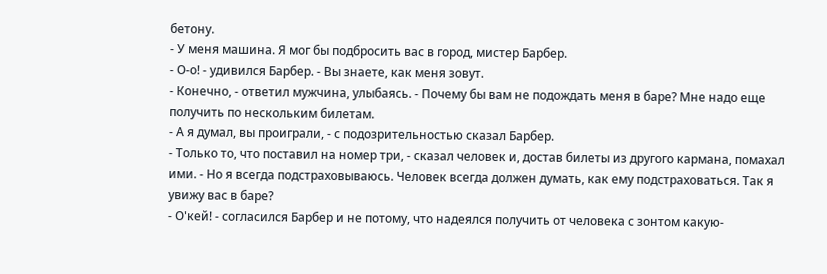бетону.
- У меня машина. Я мог бы подбросить вас в город, мистер Барбер.
- О-о! - удивился Барбер. - Вы знаете, как меня зовут.
- Конечно, - ответил мужчина, улыбаясь. - Почему бы вам не подождать меня в баре? Мне надо еще получить по нескольким билетам.
- А я думал, вы проиграли, - с подозрительностью сказал Барбер.
- Только то, что поставил на номер три, - сказал человек и, достав билеты из другого кармана, помахал ими. - Но я всегда подстраховываюсь. Человек всегда должен думать, как ему подстраховаться. Так я увижу вас в баре?
- О'кей! - согласился Барбер и не потому, что надеялся получить от человека с зонтом какую-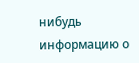нибудь информацию о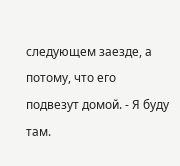следующем заезде, а потому, что его подвезут домой. - Я буду там.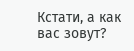Кстати, а как вас зовут?